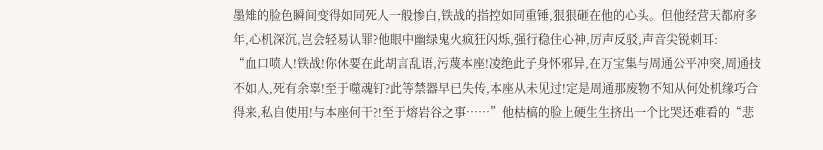墨雉的脸色瞬间变得如同死人一般惨白,铁战的指控如同重锤,狠狠砸在他的心头。但他经营天都府多年,心机深沉,岂会轻易认罪?他眼中幽绿鬼火疯狂闪烁,强行稳住心神,厉声反驳,声音尖锐刺耳:
“血口喷人!铁战!你休要在此胡言乱语,污蔑本座!凌绝此子身怀邪异,在万宝集与周通公平冲突,周通技不如人,死有余辜!至于噬魂钉?此等禁器早已失传,本座从未见过!定是周通那废物不知从何处机缘巧合得来,私自使用!与本座何干?!至于熔岩谷之事……”他枯槁的脸上硬生生挤出一个比哭还难看的“悲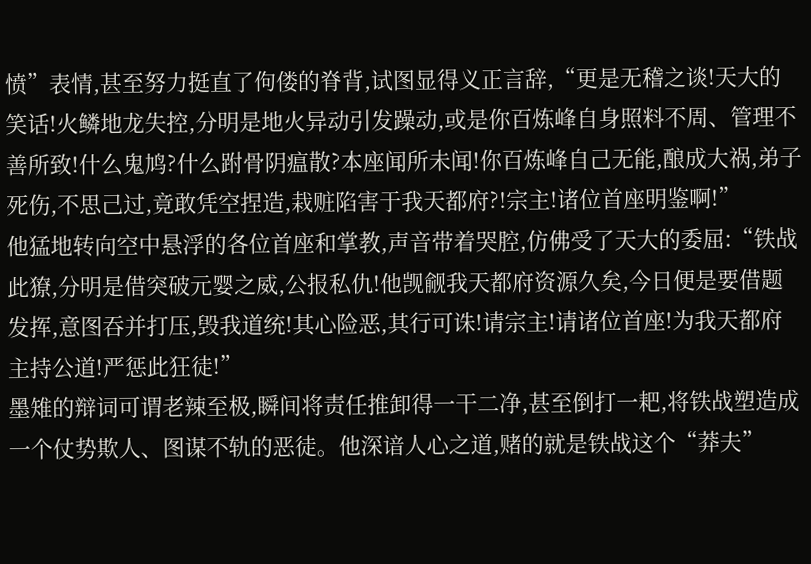愤”表情,甚至努力挺直了佝偻的脊背,试图显得义正言辞,“更是无稽之谈!天大的笑话!火鳞地龙失控,分明是地火异动引发躁动,或是你百炼峰自身照料不周、管理不善所致!什么鬼鸠?什么跗骨阴瘟散?本座闻所未闻!你百炼峰自己无能,酿成大祸,弟子死伤,不思己过,竟敢凭空捏造,栽赃陷害于我天都府?!宗主!诸位首座明鉴啊!”
他猛地转向空中悬浮的各位首座和掌教,声音带着哭腔,仿佛受了天大的委屈:“铁战此獠,分明是借突破元婴之威,公报私仇!他觊觎我天都府资源久矣,今日便是要借题发挥,意图吞并打压,毁我道统!其心险恶,其行可诛!请宗主!请诸位首座!为我天都府主持公道!严惩此狂徒!”
墨雉的辩词可谓老辣至极,瞬间将责任推卸得一干二净,甚至倒打一耙,将铁战塑造成一个仗势欺人、图谋不轨的恶徒。他深谙人心之道,赌的就是铁战这个“莽夫”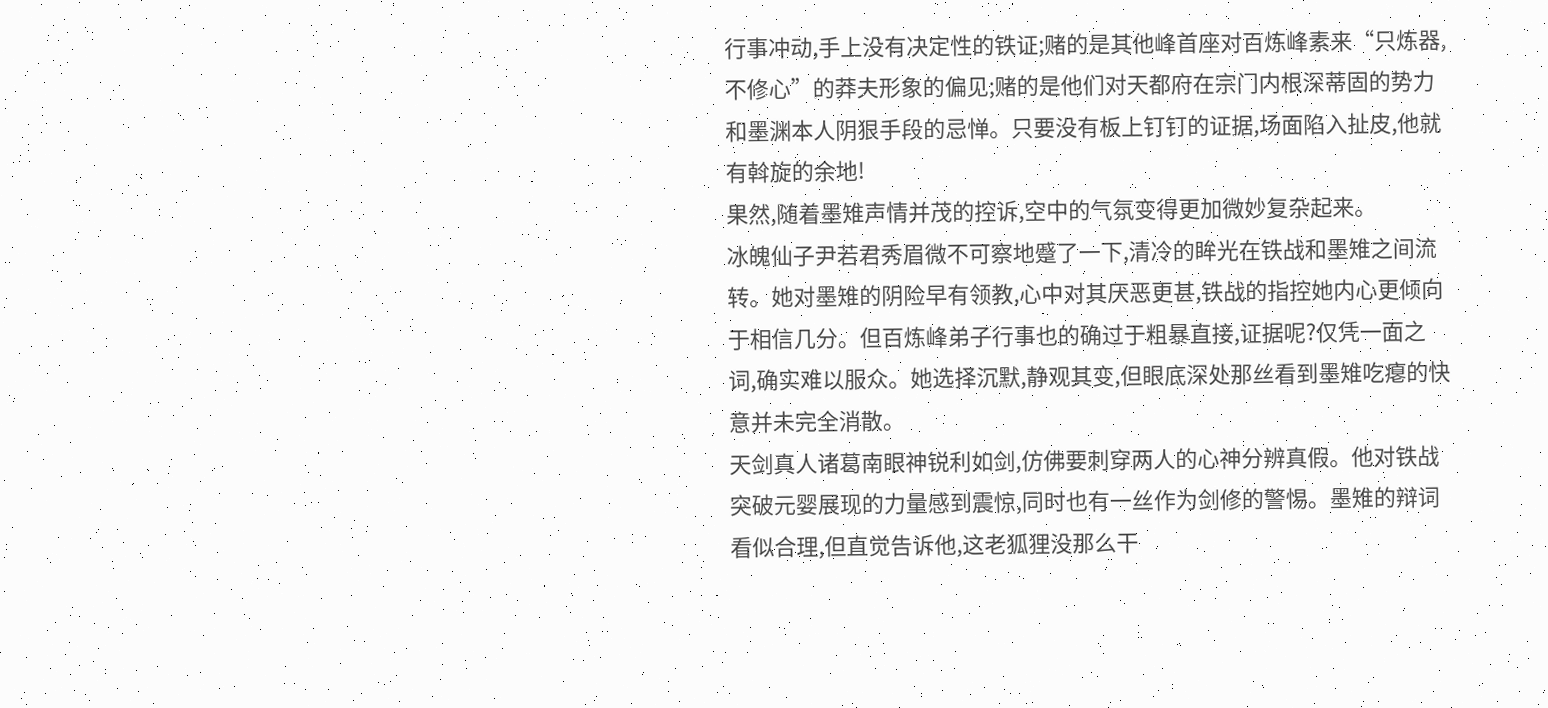行事冲动,手上没有决定性的铁证;赌的是其他峰首座对百炼峰素来“只炼器,不修心”的莽夫形象的偏见;赌的是他们对天都府在宗门内根深蒂固的势力和墨渊本人阴狠手段的忌惮。只要没有板上钉钉的证据,场面陷入扯皮,他就有斡旋的余地!
果然,随着墨雉声情并茂的控诉,空中的气氛变得更加微妙复杂起来。
冰魄仙子尹若君秀眉微不可察地蹙了一下,清冷的眸光在铁战和墨雉之间流转。她对墨雉的阴险早有领教,心中对其厌恶更甚,铁战的指控她内心更倾向于相信几分。但百炼峰弟子行事也的确过于粗暴直接,证据呢?仅凭一面之词,确实难以服众。她选择沉默,静观其变,但眼底深处那丝看到墨雉吃瘪的快意并未完全消散。
天剑真人诸葛南眼神锐利如剑,仿佛要刺穿两人的心神分辨真假。他对铁战突破元婴展现的力量感到震惊,同时也有一丝作为剑修的警惕。墨雉的辩词看似合理,但直觉告诉他,这老狐狸没那么干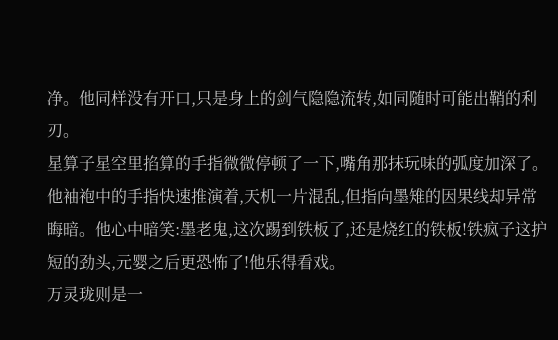净。他同样没有开口,只是身上的剑气隐隐流转,如同随时可能出鞘的利刃。
星算子星空里掐算的手指微微停顿了一下,嘴角那抹玩味的弧度加深了。他袖袍中的手指快速推演着,天机一片混乱,但指向墨雉的因果线却异常晦暗。他心中暗笑:墨老鬼,这次踢到铁板了,还是烧红的铁板!铁疯子这护短的劲头,元婴之后更恐怖了!他乐得看戏。
万灵珑则是一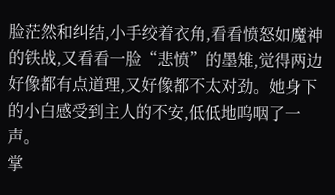脸茫然和纠结,小手绞着衣角,看看愤怒如魔神的铁战,又看看一脸“悲愤”的墨雉,觉得两边好像都有点道理,又好像都不太对劲。她身下的小白感受到主人的不安,低低地呜咽了一声。
掌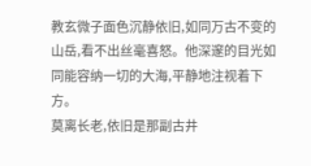教玄微子面色沉静依旧,如同万古不变的山岳,看不出丝毫喜怒。他深邃的目光如同能容纳一切的大海,平静地注视着下方。
莫离长老,依旧是那副古井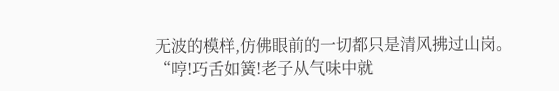无波的模样,仿佛眼前的一切都只是清风拂过山岗。
“哼!巧舌如簧!老子从气味中就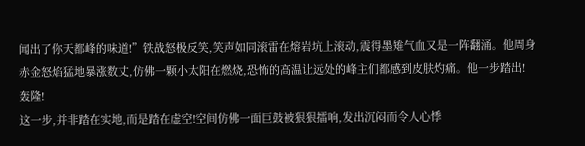闻出了你天都峰的味道!”铁战怒极反笑,笑声如同滚雷在熔岩坑上滚动,震得墨雉气血又是一阵翻涌。他周身赤金怒焰猛地暴涨数丈,仿佛一颗小太阳在燃烧,恐怖的高温让远处的峰主们都感到皮肤灼痛。他一步踏出!
轰隆!
这一步,并非踏在实地,而是踏在虚空!空间仿佛一面巨鼓被狠狠擂响,发出沉闷而令人心悸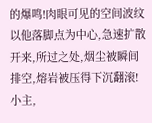的爆鸣!肉眼可见的空间波纹以他落脚点为中心,急速扩散开来,所过之处,烟尘被瞬间排空,熔岩被压得下沉翻滚!
小主,